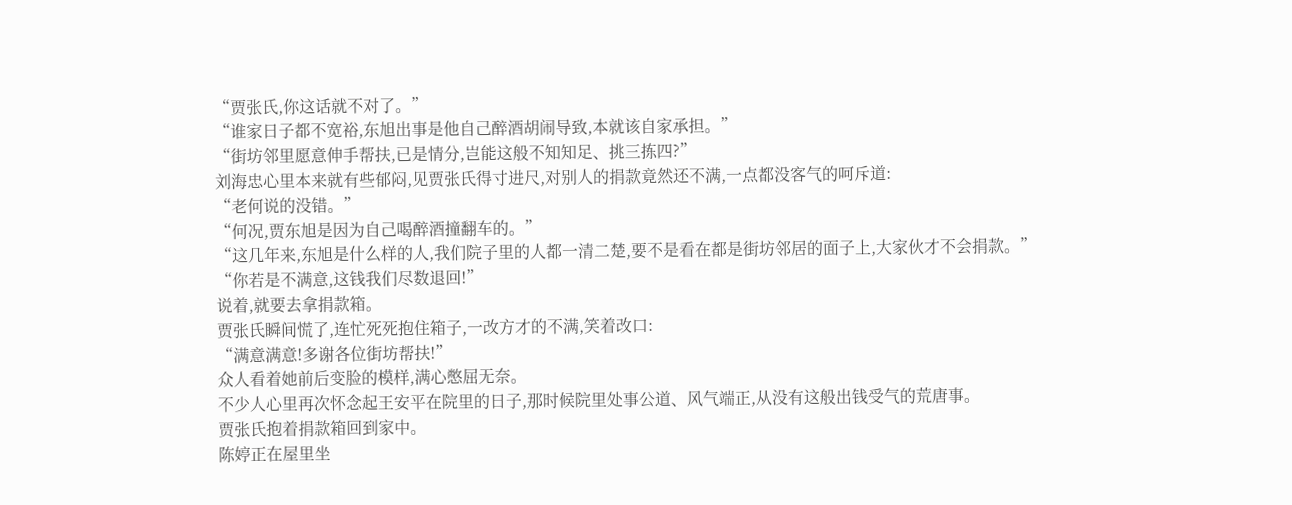“贾张氏,你这话就不对了。”
“谁家日子都不宽裕,东旭出事是他自己醉酒胡闹导致,本就该自家承担。”
“街坊邻里愿意伸手帮扶,已是情分,岂能这般不知知足、挑三拣四?”
刘海忠心里本来就有些郁闷,见贾张氏得寸进尺,对别人的捐款竟然还不满,一点都没客气的呵斥道:
“老何说的没错。”
“何况,贾东旭是因为自己喝醉酒撞翻车的。”
“这几年来,东旭是什么样的人,我们院子里的人都一清二楚,要不是看在都是街坊邻居的面子上,大家伙才不会捐款。”
“你若是不满意,这钱我们尽数退回!”
说着,就要去拿捐款箱。
贾张氏瞬间慌了,连忙死死抱住箱子,一改方才的不满,笑着改口:
“满意满意!多谢各位街坊帮扶!”
众人看着她前后变脸的模样,满心憋屈无奈。
不少人心里再次怀念起王安平在院里的日子,那时候院里处事公道、风气端正,从没有这般出钱受气的荒唐事。
贾张氏抱着捐款箱回到家中。
陈婷正在屋里坐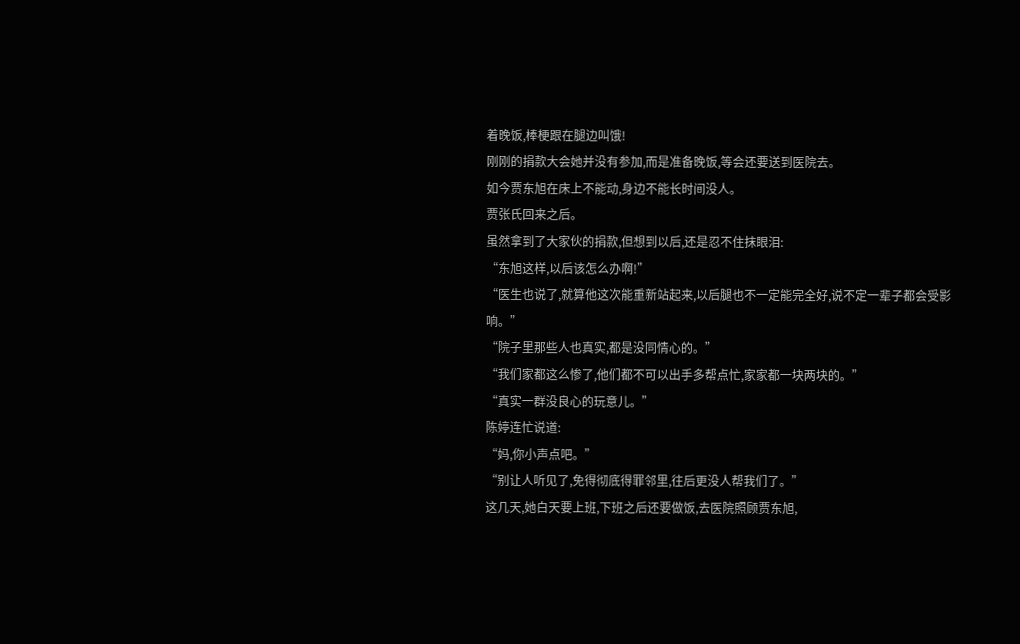着晚饭,棒梗跟在腿边叫饿!
刚刚的捐款大会她并没有参加,而是准备晚饭,等会还要送到医院去。
如今贾东旭在床上不能动,身边不能长时间没人。
贾张氏回来之后。
虽然拿到了大家伙的捐款,但想到以后,还是忍不住抹眼泪:
“东旭这样,以后该怎么办啊!”
“医生也说了,就算他这次能重新站起来,以后腿也不一定能完全好,说不定一辈子都会受影响。”
“院子里那些人也真实,都是没同情心的。”
“我们家都这么惨了,他们都不可以出手多帮点忙,家家都一块两块的。”
“真实一群没良心的玩意儿。”
陈婷连忙说道:
“妈,你小声点吧。”
“别让人听见了,免得彻底得罪邻里,往后更没人帮我们了。”
这几天,她白天要上班,下班之后还要做饭,去医院照顾贾东旭,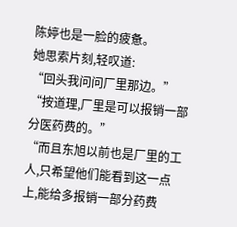陈婷也是一脸的疲惫。
她思索片刻,轻叹道:
“回头我问问厂里那边。”
“按道理,厂里是可以报销一部分医药费的。”
“而且东旭以前也是厂里的工人,只希望他们能看到这一点上,能给多报销一部分药费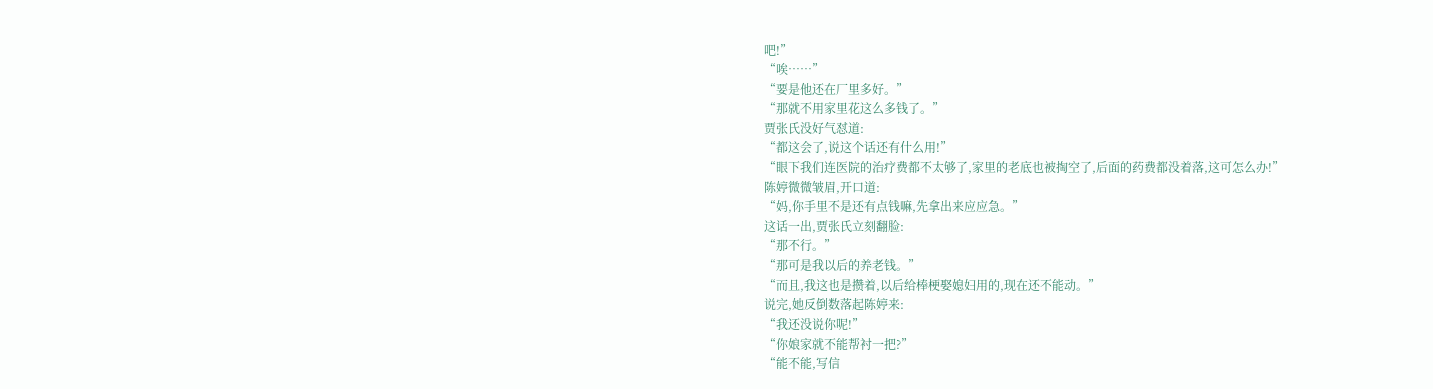吧!”
“唉……”
“要是他还在厂里多好。”
“那就不用家里花这么多钱了。”
贾张氏没好气怼道:
“都这会了,说这个话还有什么用!”
“眼下我们连医院的治疗费都不太够了,家里的老底也被掏空了,后面的药费都没着落,这可怎么办!”
陈婷微微皱眉,开口道:
“妈,你手里不是还有点钱嘛,先拿出来应应急。”
这话一出,贾张氏立刻翻脸:
“那不行。”
“那可是我以后的养老钱。”
“而且,我这也是攒着,以后给棒梗娶媳妇用的,现在还不能动。”
说完,她反倒数落起陈婷来:
“我还没说你呢!”
“你娘家就不能帮衬一把?”
“能不能,写信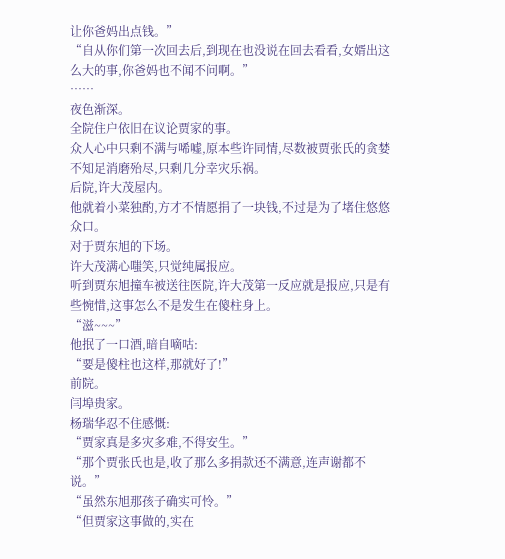让你爸妈出点钱。”
“自从你们第一次回去后,到现在也没说在回去看看,女婿出这么大的事,你爸妈也不闻不问啊。”
……
夜色渐深。
全院住户依旧在议论贾家的事。
众人心中只剩不满与唏嘘,原本些许同情,尽数被贾张氏的贪婪不知足消磨殆尽,只剩几分幸灾乐祸。
后院,许大茂屋内。
他就着小菜独酌,方才不情愿捐了一块钱,不过是为了堵住悠悠众口。
对于贾东旭的下场。
许大茂满心嗤笑,只觉纯属报应。
听到贾东旭撞车被送往医院,许大茂第一反应就是报应,只是有些惋惜,这事怎么不是发生在傻柱身上。
“滋~~~”
他抿了一口酒,暗自嘀咕:
“要是傻柱也这样,那就好了!”
前院。
闫埠贵家。
杨瑞华忍不住感慨:
“贾家真是多灾多难,不得安生。”
“那个贾张氏也是,收了那么多捐款还不满意,连声谢都不说。”
“虽然东旭那孩子确实可怜。”
“但贾家这事做的,实在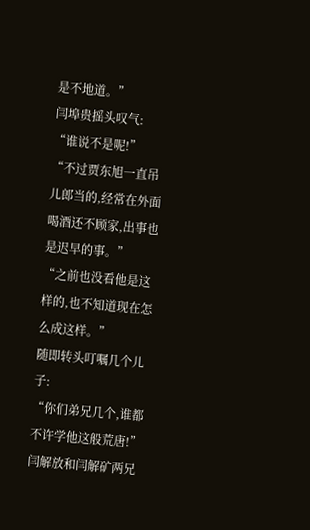是不地道。”
闫埠贵摇头叹气:
“谁说不是呢!”
“不过贾东旭一直吊儿郎当的,经常在外面喝酒还不顾家,出事也是迟早的事。”
“之前也没看他是这样的,也不知道现在怎么成这样。”
随即转头叮嘱几个儿子:
“你们弟兄几个,谁都不许学他这般荒唐!”
闫解放和闫解矿两兄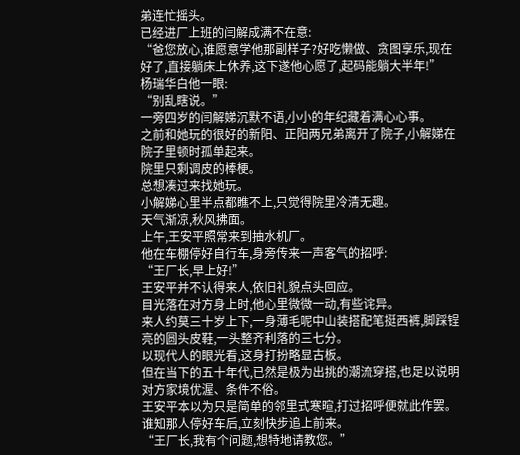弟连忙摇头。
已经进厂上班的闫解成满不在意:
“爸您放心,谁愿意学他那副样子?好吃懒做、贪图享乐,现在好了,直接躺床上休养,这下遂他心愿了,起码能躺大半年!”
杨瑞华白他一眼:
“别乱瞎说。”
一旁四岁的闫解娣沉默不语,小小的年纪藏着满心心事。
之前和她玩的很好的新阳、正阳两兄弟离开了院子,小解娣在院子里顿时孤单起来。
院里只剩调皮的棒梗。
总想凑过来找她玩。
小解娣心里半点都瞧不上,只觉得院里冷清无趣。
天气渐凉,秋风拂面。
上午,王安平照常来到抽水机厂。
他在车棚停好自行车,身旁传来一声客气的招呼:
“王厂长,早上好!”
王安平并不认得来人,依旧礼貌点头回应。
目光落在对方身上时,他心里微微一动,有些诧异。
来人约莫三十岁上下,一身薄毛呢中山装搭配笔挺西裤,脚踩锃亮的圆头皮鞋,一头整齐利落的三七分。
以现代人的眼光看,这身打扮略显古板。
但在当下的五十年代,已然是极为出挑的潮流穿搭,也足以说明对方家境优渥、条件不俗。
王安平本以为只是简单的邻里式寒暄,打过招呼便就此作罢。
谁知那人停好车后,立刻快步追上前来。
“王厂长,我有个问题,想特地请教您。”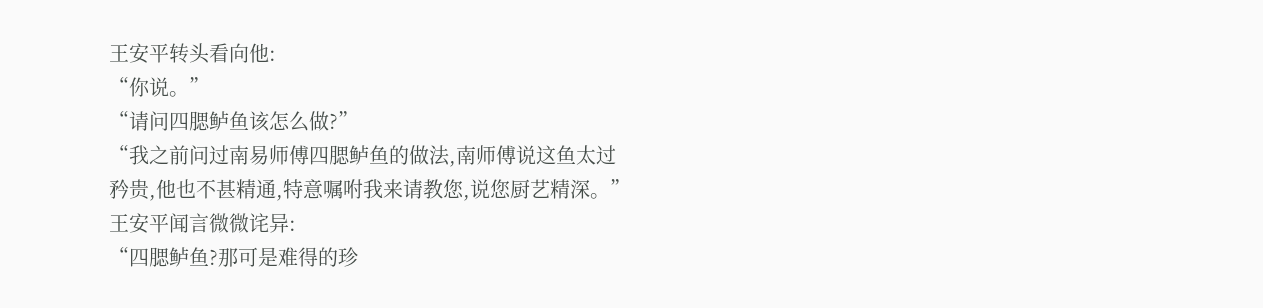王安平转头看向他:
“你说。”
“请问四腮鲈鱼该怎么做?”
“我之前问过南易师傅四腮鲈鱼的做法,南师傅说这鱼太过矜贵,他也不甚精通,特意嘱咐我来请教您,说您厨艺精深。”
王安平闻言微微诧异:
“四腮鲈鱼?那可是难得的珍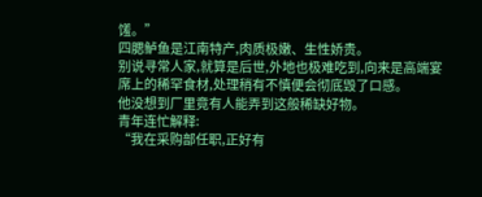馐。”
四腮鲈鱼是江南特产,肉质极嫩、生性娇贵。
别说寻常人家,就算是后世,外地也极难吃到,向来是高端宴席上的稀罕食材,处理稍有不慎便会彻底毁了口感。
他没想到厂里竟有人能弄到这般稀缺好物。
青年连忙解释:
“我在采购部任职,正好有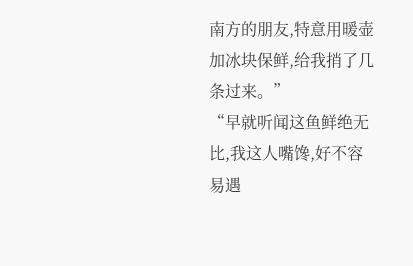南方的朋友,特意用暖壶加冰块保鲜,给我捎了几条过来。”
“早就听闻这鱼鲜绝无比,我这人嘴馋,好不容易遇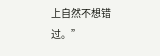上自然不想错过。”